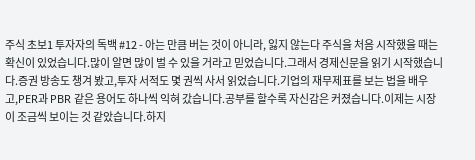주식 초보1 투자자의 독백 #12 - 아는 만큼 버는 것이 아니라, 잃지 않는다 주식을 처음 시작했을 때는 확신이 있었습니다.많이 알면 많이 벌 수 있을 거라고 믿었습니다.그래서 경제신문을 읽기 시작했습니다.증권 방송도 챙겨 봤고,투자 서적도 몇 권씩 사서 읽었습니다.기업의 재무제표를 보는 법을 배우고,PER과 PBR 같은 용어도 하나씩 익혀 갔습니다.공부를 할수록 자신감은 커졌습니다.이제는 시장이 조금씩 보이는 것 같았습니다.하지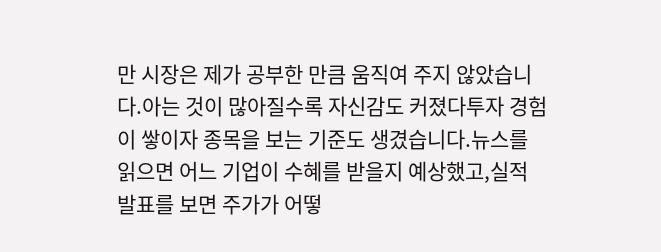만 시장은 제가 공부한 만큼 움직여 주지 않았습니다.아는 것이 많아질수록 자신감도 커졌다투자 경험이 쌓이자 종목을 보는 기준도 생겼습니다.뉴스를 읽으면 어느 기업이 수혜를 받을지 예상했고,실적 발표를 보면 주가가 어떻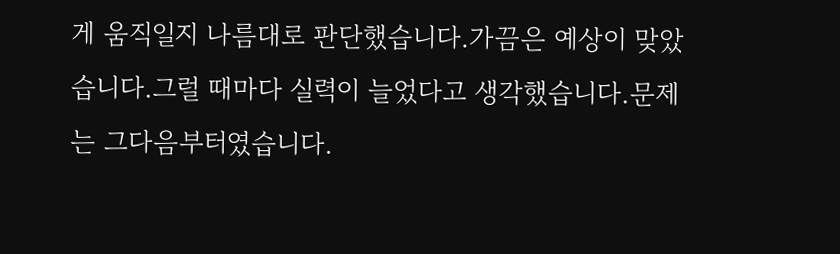게 움직일지 나름대로 판단했습니다.가끔은 예상이 맞았습니다.그럴 때마다 실력이 늘었다고 생각했습니다.문제는 그다음부터였습니다.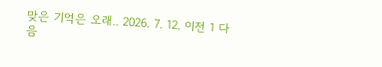맞은 기억은 오래.. 2026. 7. 12. 이전 1 다음